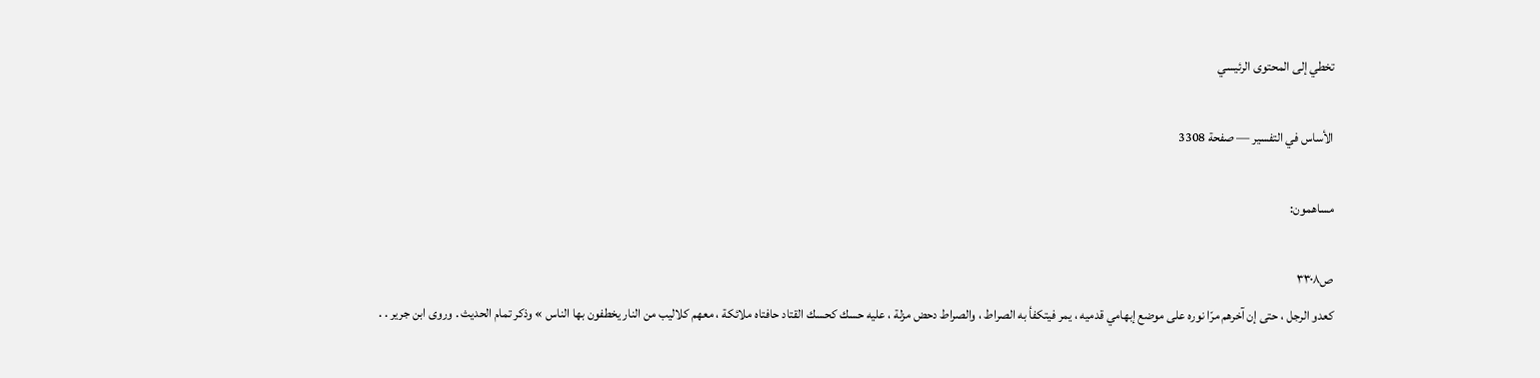تخطي إلى المحتوى الرئيسي

الأساس في التفسير — صفحة 3308

مساهمون:

ص٣٣٠٨
كعدو الرجل ، حتى إن آخرهم مرّا نوره على موضع إبهامي قدميه ، يمر فيتكفأ به الصراط ، والصراط دحض مزلة ، عليه حسك كحسك القتاد حافتاه ملائكة ، معهم كلاليب من النار يخطفون بها الناس » وذكر تمام الحديث . وروى ابن جرير . .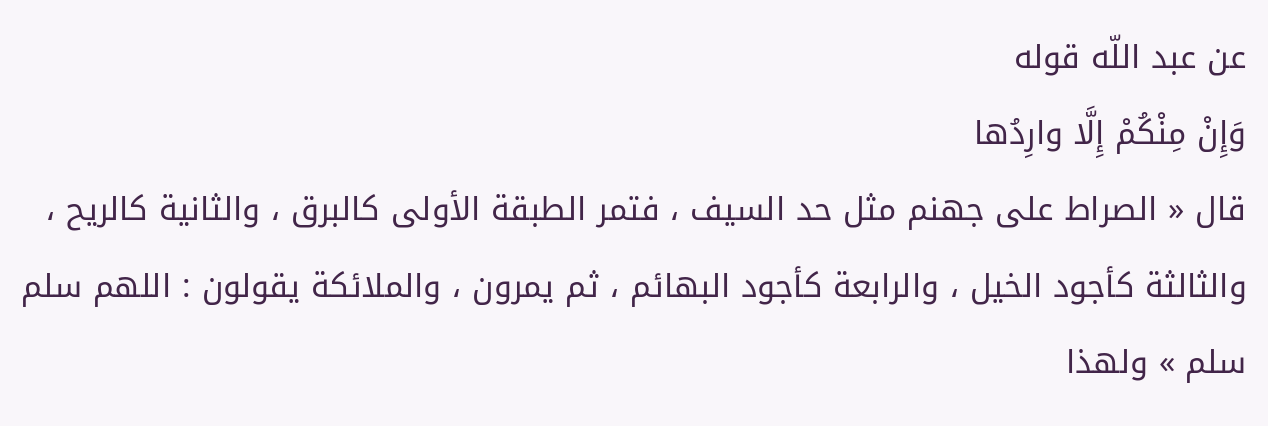عن عبد اللّه قوله
وَإِنْ مِنْكُمْ إِلَّا وارِدُها
قال « الصراط على جهنم مثل حد السيف ، فتمر الطبقة الأولى كالبرق ، والثانية كالريح ، والثالثة كأجود الخيل ، والرابعة كأجود البهائم ، ثم يمرون ، والملائكة يقولون : اللهم سلم سلم » ولهذا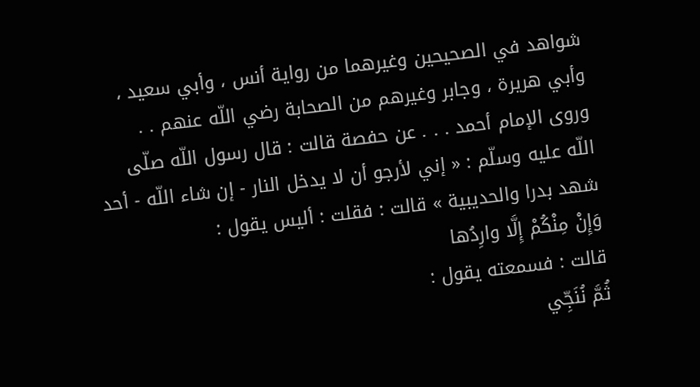شواهد في الصحيحين وغيرهما من رواية أنس ، وأبي سعيد ، وأبي هريرة ، وجابر وغيرهم من الصحابة رضي اللّه عنهم . . وروى الإمام أحمد . . . عن حفصة قالت : قال رسول اللّه صلّى اللّه عليه وسلّم : « إني لأرجو أن لا يدخل النار - إن شاء اللّه - أحد شهد بدرا والحديبية » قالت : فقلت : أليس يقول :
وَإِنْ مِنْكُمْ إِلَّا وارِدُها
قالت : فسمعته يقول :
ثُمَّ نُنَجِّي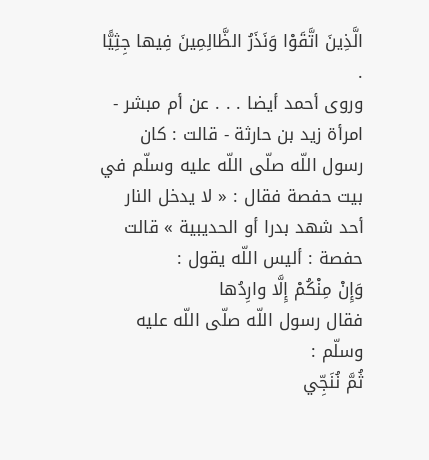الَّذِينَ اتَّقَوْا وَنَذَرُ الظَّالِمِينَ فِيها جِثِيًّا .
وروى أحمد أيضا . . . عن أم مبشر - امرأة زيد بن حارثة - قالت : كان رسول اللّه صلّى اللّه عليه وسلّم في بيت حفصة فقال : « لا يدخل النار أحد شهد بدرا أو الحديبية » قالت حفصة : أليس اللّه يقول :
وَإِنْ مِنْكُمْ إِلَّا وارِدُها
فقال رسول اللّه صلّى اللّه عليه وسلّم :
ثُمَّ نُنَجِّي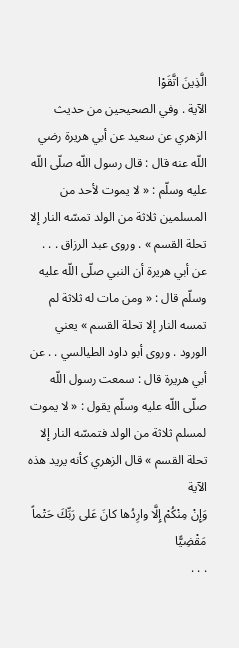الَّذِينَ اتَّقَوْا
الآية . وفي الصحيحين من حديث الزهري عن سعيد عن أبي هريرة رضي اللّه عنه قال : قال رسول اللّه صلّى اللّه عليه وسلّم : « لا يموت لأحد من المسلمين ثلاثة من الولد تمسّه النار إلا تحلة القسم » . وروى عبد الرزاق . . . عن أبي هريرة أن النبي صلّى اللّه عليه وسلّم قال : « ومن مات له ثلاثة لم تمسه النار إلا تحلة القسم » يعني الورود . وروى أبو داود الطيالسي . . عن أبي هريرة قال : سمعت رسول اللّه صلّى اللّه عليه وسلّم يقول : « لا يموت لمسلم ثلاثة من الولد فتمسّه النار إلا تحلة القسم » قال الزهري كأنه يريد هذه الآية
وَإِنْ مِنْكُمْ إِلَّا وارِدُها كانَ عَلى رَبِّكَ حَتْماً مَقْضِيًّا
. . .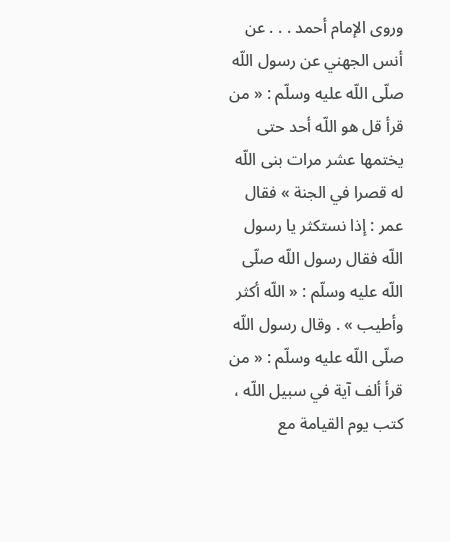وروى الإمام أحمد . . . عن أنس الجهني عن رسول اللّه صلّى اللّه عليه وسلّم : « من قرأ قل هو اللّه أحد حتى يختمها عشر مرات بنى اللّه له قصرا في الجنة » فقال عمر : إذا نستكثر يا رسول اللّه فقال رسول اللّه صلّى اللّه عليه وسلّم : « اللّه أكثر وأطيب » . وقال رسول اللّه صلّى اللّه عليه وسلّم : « من قرأ ألف آية في سبيل اللّه ، كتب يوم القيامة مع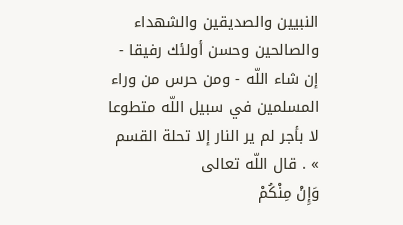النبيين والصديقين والشهداء والصالحين وحسن أولئك رفيقا - إن شاء اللّه - ومن حرس من وراء المسلمين في سبيل اللّه متطوعا لا بأجر لم ير النار إلا تحلة القسم » . قال اللّه تعالى
وَإِنْ مِنْكُمْ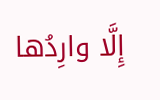إِلَّا وارِدُها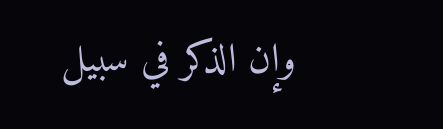وإن الذكر في سبيل